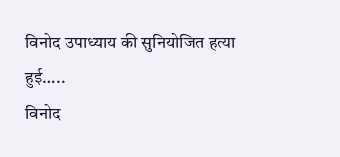विनोद उपाध्याय की सुनियोजित हत्या हुई…..
विनोद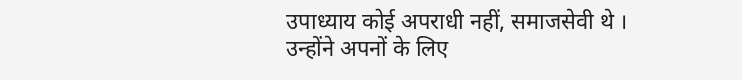उपाध्याय कोई अपराधी नहीं, समाजसेवी थे ।
उन्होंने अपनों के लिए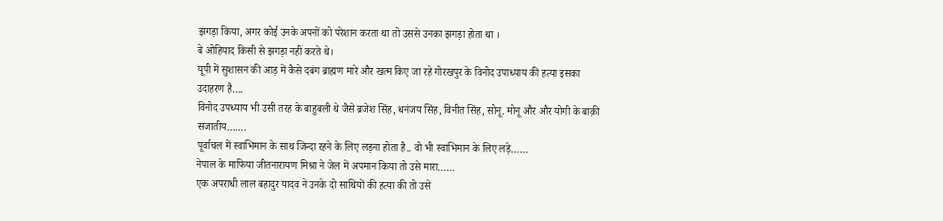झगड़ा किया, अगर कोई उनके अपनों को परेशान करता था तो उससे उनका झगड़ा होता था ।
बे ओहियाद किसी से झगड़ा नहीं करते थे।
यूपी में सुशासन की आड़ में कैसे दबंग ब्राह्मण मारे और खत्म किए जा रहे गोरखपुर के विनोद उपाध्याय की हत्या इसका उदाहरण है….
विनोद उपध्याय भी उसी तरह के बाहुबली थे जैसे ब्रजेश सिंह, धनंजय सिंह, विनीत सिंह, सोनू. मोनू और और योगी के बाक़ी सजातीय…….
पूर्वाचल में स्वाभिमान के साथ जिन्दा रहने के लिए लड़ना होता है.. वो भी स्वाभिमान के लिए लड़े……
नेपाल के माफिया जीतनारायण मिश्रा ने जेल में अपमान किया तो उसे मारा……
एक अपराधी लाल बहादुर यादव ने उनके दो साथियों की हत्या की तो उसे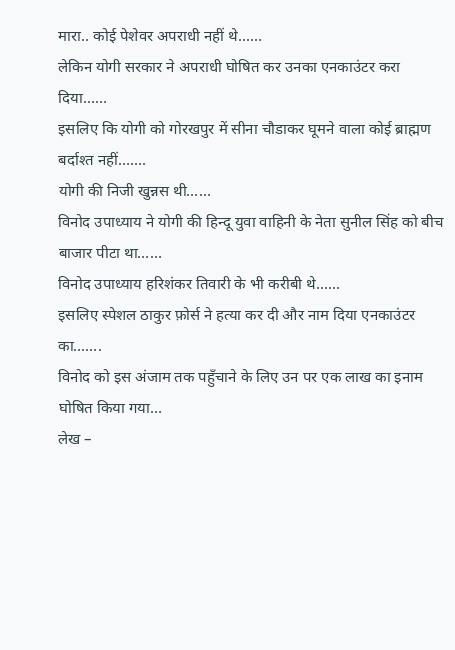मारा.. कोई पेशेवर अपराधी नहीं थे……
लेकिन योगी सरकार ने अपराधी घोषित कर उनका एनकाउंटर करा दिया……
इसलिए कि योगी को गोरखपुर में सीना चौडाकर घूमने वाला कोई ब्राह्मण बर्दाश्त नहीं…….
योगी की निजी खुन्नस थी……
विनोद उपाध्याय ने योगी की हिन्दू युवा वाहिनी के नेता सुनील सिंह को बीच बाजार पीटा था……
विनोद उपाध्याय हरिशंकर तिवारी के भी करीबी थे……
इसलिए स्पेशल ठाकुर फ़ोर्स ने हत्या कर दी और नाम दिया एनकाउंटर का…….
विनोद को इस अंजाम तक पहुँचाने के लिए उन पर एक लाख का इनाम घोषित किया गया…
लेख –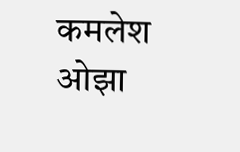कमलेश ओझा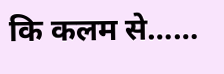कि कलम से……